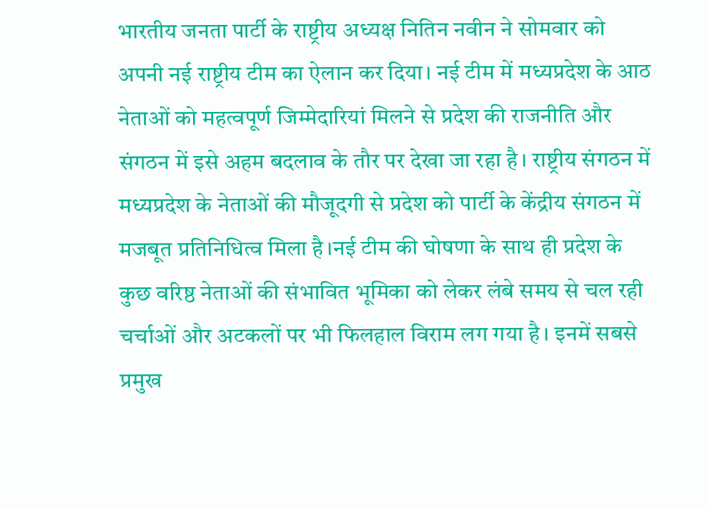भारतीय जनता पार्टी के राष्ट्रीय अध्यक्ष नितिन नवीन ने सोमवार को अपनी नई राष्ट्रीय टीम का ऐलान कर दिया। नई टीम में मध्यप्रदेश के आठ नेताओं को महत्वपूर्ण जिम्मेदारियां मिलने से प्रदेश की राजनीति और संगठन में इसे अहम बदलाव के तौर पर देखा जा रहा है। राष्ट्रीय संगठन में मध्यप्रदेश के नेताओं की मौजूदगी से प्रदेश को पार्टी के केंद्रीय संगठन में मजबूत प्रतिनिधित्व मिला है।नई टीम की घोषणा के साथ ही प्रदेश के कुछ वरिष्ठ नेताओं की संभावित भूमिका को लेकर लंबे समय से चल रही चर्चाओं और अटकलों पर भी फिलहाल विराम लग गया है। इनमें सबसे प्रमुख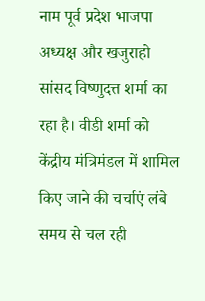नाम पूर्व प्रदेश भाजपा अध्यक्ष और खजुराहो सांसद विष्णुदत्त शर्मा का रहा है। वीडी शर्मा को केंद्रीय मंत्रिमंडल में शामिल किए जाने की चर्चाएं लंबे समय से चल रही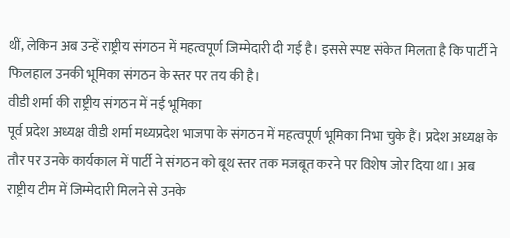थीं, लेकिन अब उन्हें राष्ट्रीय संगठन में महत्वपूर्ण जिम्मेदारी दी गई है। इससे स्पष्ट संकेत मिलता है कि पार्टी ने फिलहाल उनकी भूमिका संगठन के स्तर पर तय की है।
वीडी शर्मा की राष्ट्रीय संगठन में नई भूमिका
पूर्व प्रदेश अध्यक्ष वीडी शर्मा मध्यप्रदेश भाजपा के संगठन में महत्वपूर्ण भूमिका निभा चुके हैं। प्रदेश अध्यक्ष के तौर पर उनके कार्यकाल में पार्टी ने संगठन को बूथ स्तर तक मजबूत करने पर विशेष जोर दिया था। अब राष्ट्रीय टीम में जिम्मेदारी मिलने से उनके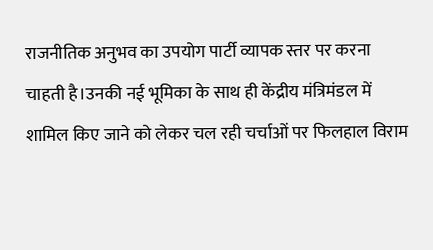राजनीतिक अनुभव का उपयोग पार्टी व्यापक स्तर पर करना चाहती है।उनकी नई भूमिका के साथ ही केंद्रीय मंत्रिमंडल में शामिल किए जाने को लेकर चल रही चर्चाओं पर फिलहाल विराम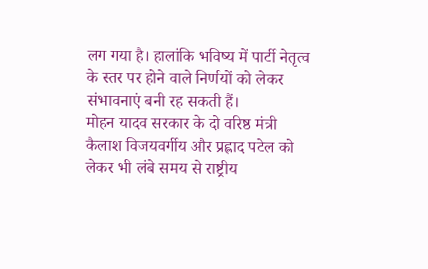लग गया है। हालांकि भविष्य में पार्टी नेतृत्व के स्तर पर होने वाले निर्णयों को लेकर संभावनाएं बनी रह सकती हैं।
मोहन यादव सरकार के दो वरिष्ठ मंत्री कैलाश विजयवर्गीय और प्रह्लाद पटेल को लेकर भी लंबे समय से राष्ट्रीय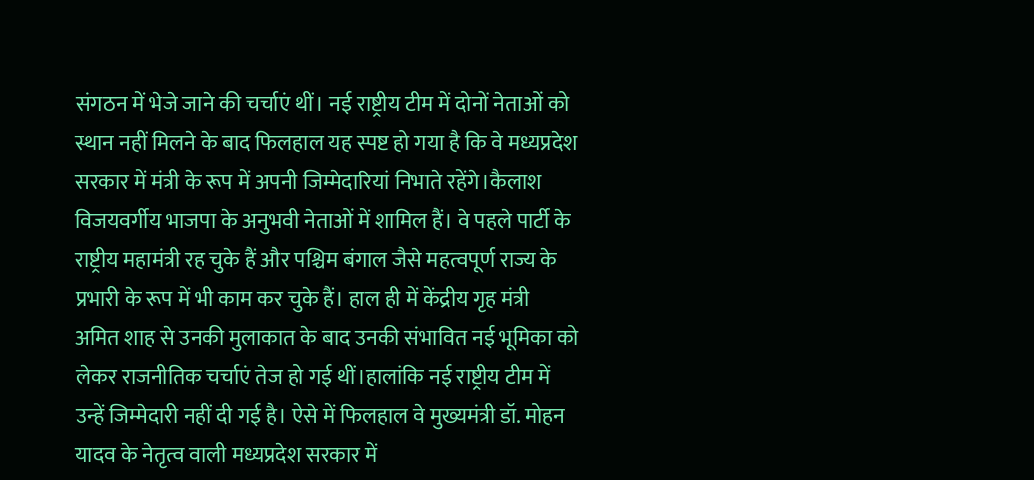संगठन में भेजे जाने की चर्चाएं थीं। नई राष्ट्रीय टीम में दोनों नेताओं को स्थान नहीं मिलने के बाद फिलहाल यह स्पष्ट हो गया है कि वे मध्यप्रदेश सरकार में मंत्री के रूप में अपनी जिम्मेदारियां निभाते रहेंगे।कैलाश विजयवर्गीय भाजपा के अनुभवी नेताओं में शामिल हैं। वे पहले पार्टी के राष्ट्रीय महामंत्री रह चुके हैं और पश्चिम बंगाल जैसे महत्वपूर्ण राज्य के प्रभारी के रूप में भी काम कर चुके हैं। हाल ही में केंद्रीय गृह मंत्री अमित शाह से उनकी मुलाकात के बाद उनकी संभावित नई भूमिका को लेकर राजनीतिक चर्चाएं तेज हो गई थीं।हालांकि नई राष्ट्रीय टीम में उन्हें जिम्मेदारी नहीं दी गई है। ऐसे में फिलहाल वे मुख्यमंत्री डॉ. मोहन यादव के नेतृत्व वाली मध्यप्रदेश सरकार में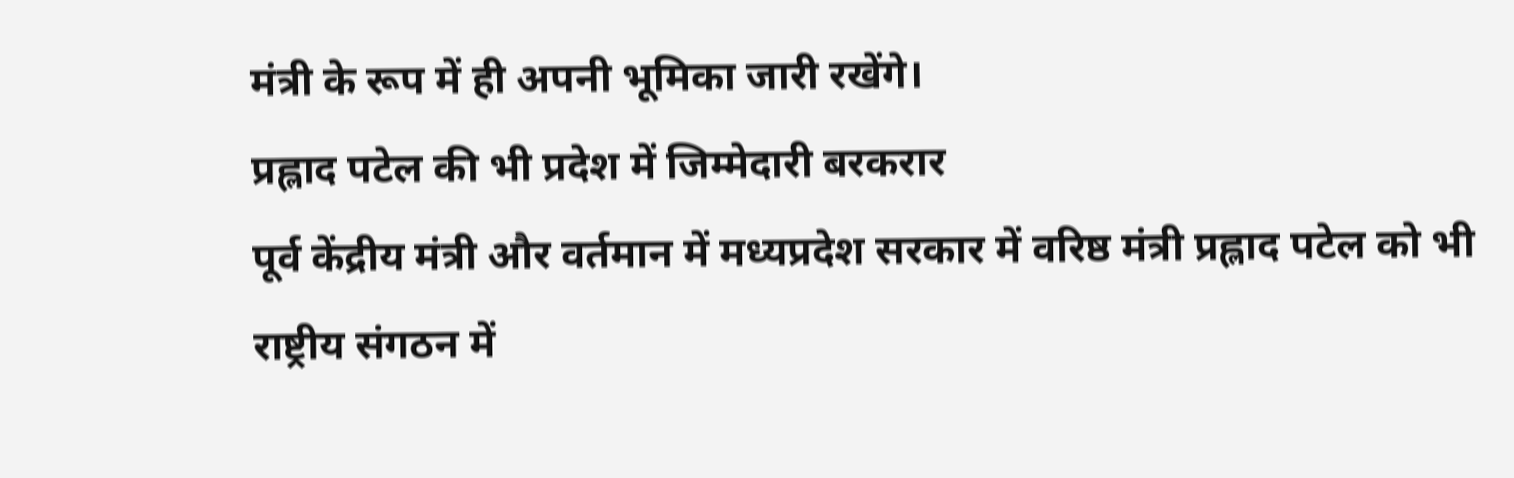मंत्री के रूप में ही अपनी भूमिका जारी रखेंगे।
प्रह्लाद पटेल की भी प्रदेश में जिम्मेदारी बरकरार
पूर्व केंद्रीय मंत्री और वर्तमान में मध्यप्रदेश सरकार में वरिष्ठ मंत्री प्रह्लाद पटेल को भी राष्ट्रीय संगठन में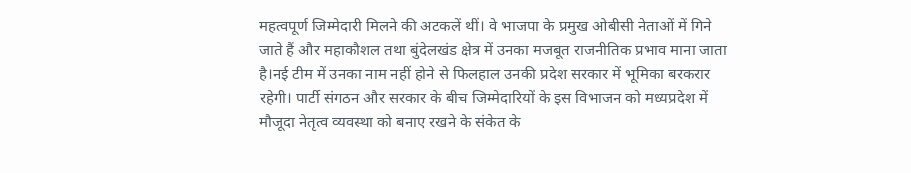महत्वपूर्ण जिम्मेदारी मिलने की अटकलें थीं। वे भाजपा के प्रमुख ओबीसी नेताओं में गिने जाते हैं और महाकौशल तथा बुंदेलखंड क्षेत्र में उनका मजबूत राजनीतिक प्रभाव माना जाता है।नई टीम में उनका नाम नहीं होने से फिलहाल उनकी प्रदेश सरकार में भूमिका बरकरार रहेगी। पार्टी संगठन और सरकार के बीच जिम्मेदारियों के इस विभाजन को मध्यप्रदेश में मौजूदा नेतृत्व व्यवस्था को बनाए रखने के संकेत के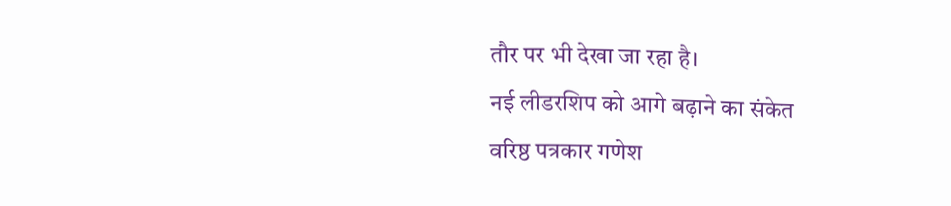तौर पर भी देखा जा रहा है।
नई लीडरशिप को आगे बढ़ाने का संकेत
वरिष्ठ पत्रकार गणेश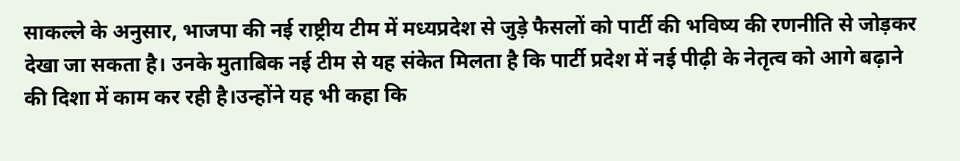साकल्ले के अनुसार, भाजपा की नई राष्ट्रीय टीम में मध्यप्रदेश से जुड़े फैसलों को पार्टी की भविष्य की रणनीति से जोड़कर देखा जा सकता है। उनके मुताबिक नई टीम से यह संकेत मिलता है कि पार्टी प्रदेश में नई पीढ़ी के नेतृत्व को आगे बढ़ाने की दिशा में काम कर रही है।उन्होंने यह भी कहा कि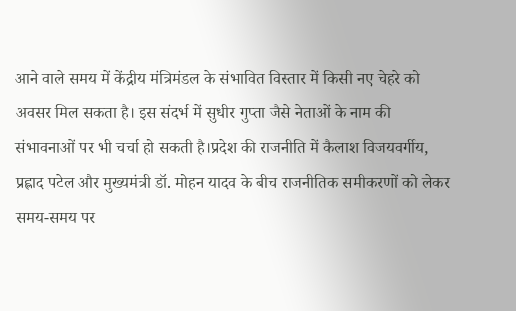आने वाले समय में केंद्रीय मंत्रिमंडल के संभावित विस्तार में किसी नए चेहरे को अवसर मिल सकता है। इस संदर्भ में सुधीर गुप्ता जैसे नेताओं के नाम की संभावनाओं पर भी चर्चा हो सकती है।प्रदेश की राजनीति में कैलाश विजयवर्गीय, प्रह्लाद पटेल और मुख्यमंत्री डॉ. मोहन यादव के बीच राजनीतिक समीकरणों को लेकर समय-समय पर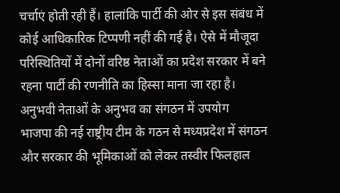चर्चाएं होती रही हैं। हालांकि पार्टी की ओर से इस संबंध में कोई आधिकारिक टिप्पणी नहीं की गई है। ऐसे में मौजूदा परिस्थितियों में दोनों वरिष्ठ नेताओं का प्रदेश सरकार में बने रहना पार्टी की रणनीति का हिस्सा माना जा रहा है।
अनुभवी नेताओं के अनुभव का संगठन में उपयोग
भाजपा की नई राष्ट्रीय टीम के गठन से मध्यप्रदेश में संगठन और सरकार की भूमिकाओं को लेकर तस्वीर फिलहाल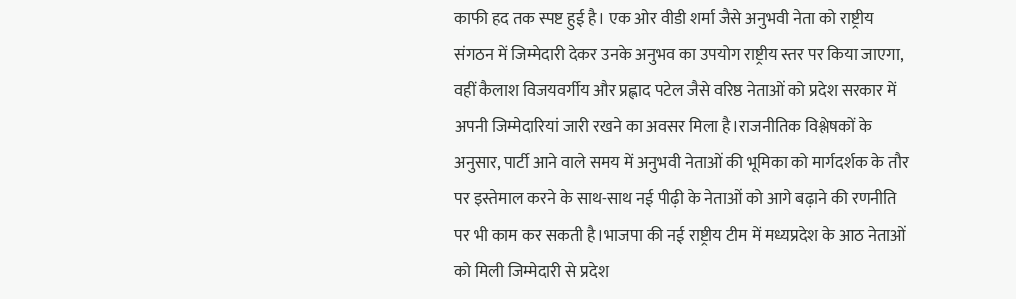काफी हद तक स्पष्ट हुई है। एक ओर वीडी शर्मा जैसे अनुभवी नेता को राष्ट्रीय संगठन में जिम्मेदारी देकर उनके अनुभव का उपयोग राष्ट्रीय स्तर पर किया जाएगा, वहीं कैलाश विजयवर्गीय और प्रह्लाद पटेल जैसे वरिष्ठ नेताओं को प्रदेश सरकार में अपनी जिम्मेदारियां जारी रखने का अवसर मिला है।राजनीतिक विश्लेषकों के अनुसार, पार्टी आने वाले समय में अनुभवी नेताओं की भूमिका को मार्गदर्शक के तौर पर इस्तेमाल करने के साथ-साथ नई पीढ़ी के नेताओं को आगे बढ़ाने की रणनीति पर भी काम कर सकती है।भाजपा की नई राष्ट्रीय टीम में मध्यप्रदेश के आठ नेताओं को मिली जिम्मेदारी से प्रदेश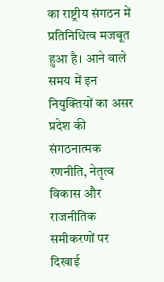का राष्ट्रीय संगठन में प्रतिनिधित्व मजबूत हुआ है। आने वाले समय में इन नियुक्तियों का असर प्रदेश की संगठनात्मक रणनीति, नेतृत्व विकास और राजनीतिक समीकरणों पर दिखाई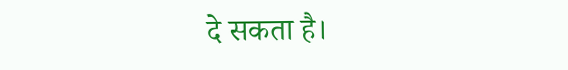दे सकता है।